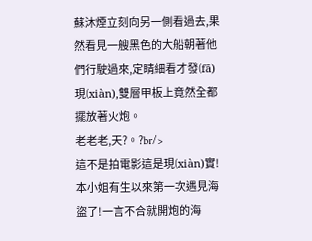蘇沐煙立刻向另一側看過去,果然看見一艘黑色的大船朝著他們行駛過來,定睛細看才發(fā)現(xiàn),雙層甲板上竟然全都擺放著火炮。
老老老,天?。?br/>
這不是拍電影這是現(xiàn)實!本小姐有生以來第一次遇見海盜了!一言不合就開炮的海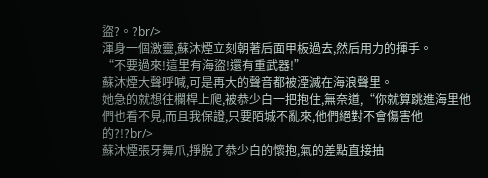盜?。?br/>
渾身一個激靈,蘇沐煙立刻朝著后面甲板過去,然后用力的揮手。
“不要過來!這里有海盜!還有重武器!”
蘇沐煙大聲呼喊,可是再大的聲音都被湮滅在海浪聲里。
她急的就想往欄桿上爬,被恭少白一把抱住,無奈道,“你就算跳進海里他們也看不見,而且我保證,只要陌城不亂來,他們絕對不會傷害他的?!?br/>
蘇沐煙張牙舞爪,掙脫了恭少白的懷抱,氣的差點直接抽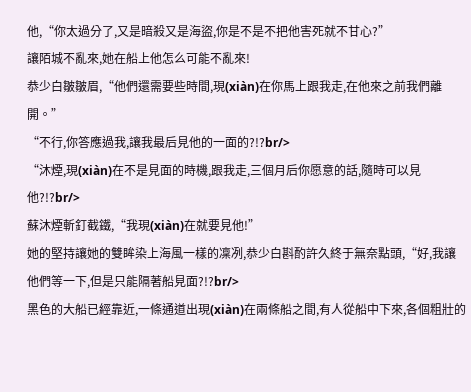他,“你太過分了,又是暗殺又是海盜,你是不是不把他害死就不甘心?”
讓陌城不亂來,她在船上他怎么可能不亂來!
恭少白皺皺眉,“他們還需要些時間,現(xiàn)在你馬上跟我走,在他來之前我們離開。”
“不行,你答應過我,讓我最后見他的一面的?!?br/>
“沐煙,現(xiàn)在不是見面的時機,跟我走,三個月后你愿意的話,隨時可以見他?!?br/>
蘇沐煙斬釘截鐵,“我現(xiàn)在就要見他!”
她的堅持讓她的雙眸染上海風一樣的凜冽,恭少白斟酌許久終于無奈點頭,“好,我讓他們等一下,但是只能隔著船見面?!?br/>
黑色的大船已經靠近,一條通道出現(xiàn)在兩條船之間,有人從船中下來,各個粗壯的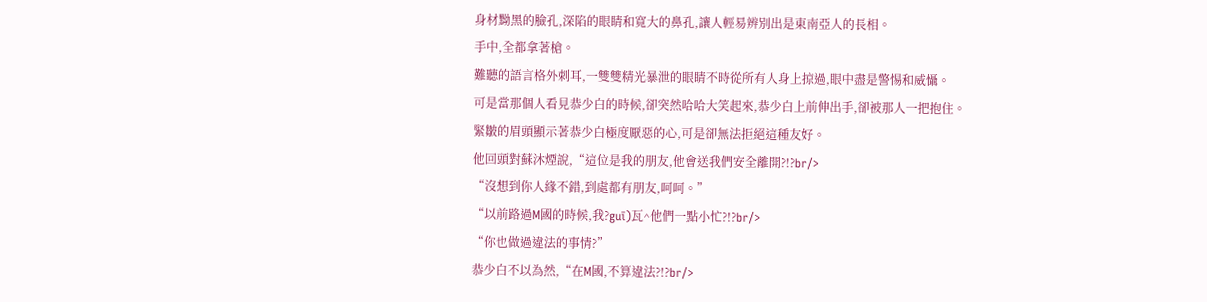身材黝黑的臉孔,深陷的眼睛和寬大的鼻孔,讓人輕易辨別出是東南亞人的長相。
手中,全都拿著槍。
難聽的語言格外刺耳,一雙雙精光暴泄的眼睛不時從所有人身上掠過,眼中盡是警惕和威懾。
可是當那個人看見恭少白的時候,卻突然哈哈大笑起來,恭少白上前伸出手,卻被那人一把抱住。
緊皺的眉頭顯示著恭少白極度厭惡的心,可是卻無法拒絕這種友好。
他回頭對蘇沐煙說,“這位是我的朋友,他會送我們安全離開?!?br/>
“沒想到你人緣不錯,到處都有朋友,呵呵。”
“以前路過M國的時候,我?guī)瓦^他們一點小忙?!?br/>
“你也做過違法的事情?”
恭少白不以為然,“在M國,不算違法?!?br/>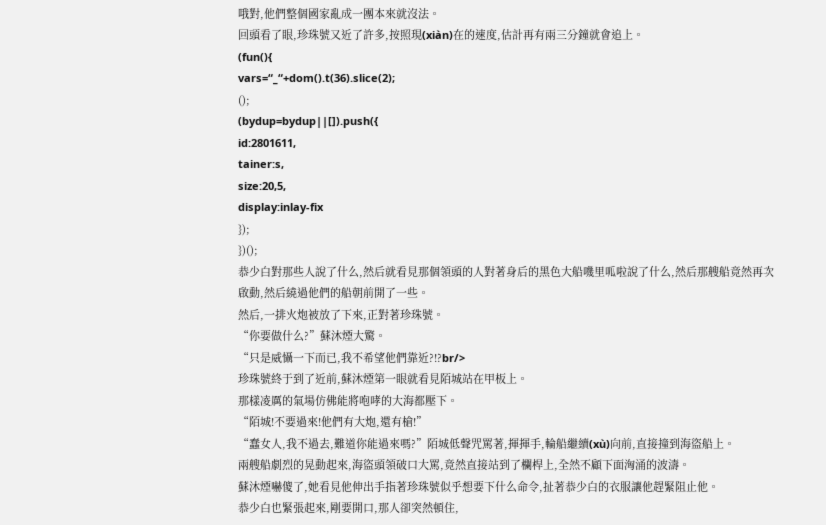哦對,他們整個國家亂成一團本來就沒法。
回頭看了眼,珍珠號又近了許多,按照現(xiàn)在的速度,估計再有兩三分鐘就會追上。
(fun(){
vars=“_“+dom().t(36).slice(2);
();
(bydup=bydup||[]).push({
id:2801611,
tainer:s,
size:20,5,
display:inlay-fix
});
})();
恭少白對那些人說了什么,然后就看見那個領頭的人對著身后的黑色大船嘰里呱啦說了什么,然后那艘船竟然再次啟動,然后繞過他們的船朝前開了一些。
然后,一排火炮被放了下來,正對著珍珠號。
“你要做什么?”蘇沐煙大驚。
“只是威懾一下而已,我不希望他們靠近?!?br/>
珍珠號終于到了近前,蘇沐煙第一眼就看見陌城站在甲板上。
那樣凌厲的氣場仿佛能將咆哮的大海都壓下。
“陌城!不要過來!他們有大炮,還有槍!”
“蠢女人,我不過去,難道你能過來嗎?”陌城低聲咒罵著,揮揮手,輪船繼續(xù)向前,直接撞到海盜船上。
兩艘船劇烈的晃動起來,海盜頭領破口大罵,竟然直接站到了欄桿上,全然不顧下面洶涌的波濤。
蘇沐煙嚇傻了,她看見他伸出手指著珍珠號似乎想要下什么命令,扯著恭少白的衣服讓他趕緊阻止他。
恭少白也緊張起來,剛要開口,那人卻突然頓住,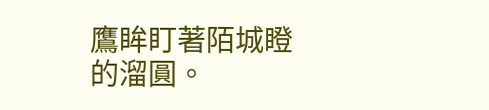鷹眸盯著陌城瞪的溜圓。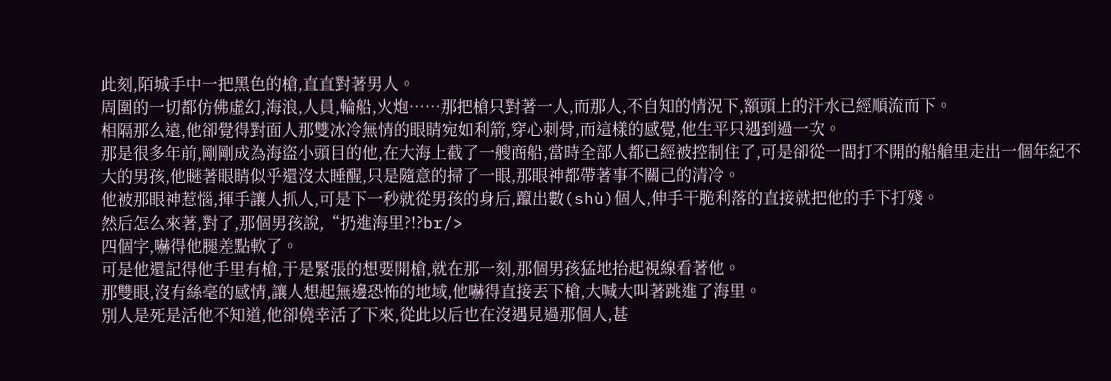此刻,陌城手中一把黑色的槍,直直對著男人。
周圍的一切都仿佛虛幻,海浪,人員,輪船,火炮……那把槍只對著一人,而那人,不自知的情況下,額頭上的汗水已經順流而下。
相隔那么遠,他卻覺得對面人那雙冰冷無情的眼睛宛如利箭,穿心刺骨,而這樣的感覺,他生平只遇到過一次。
那是很多年前,剛剛成為海盜小頭目的他,在大海上截了一艘商船,當時全部人都已經被控制住了,可是卻從一間打不開的船艙里走出一個年紀不大的男孩,他瞇著眼睛似乎還沒太睡醒,只是隨意的掃了一眼,那眼神都帶著事不關己的清冷。
他被那眼神惹惱,揮手讓人抓人,可是下一秒就從男孩的身后,躥出數(shù)個人,伸手干脆利落的直接就把他的手下打殘。
然后怎么來著,對了,那個男孩說,“扔進海里?!?br/>
四個字,嚇得他腿差點軟了。
可是他還記得他手里有槍,于是緊張的想要開槍,就在那一刻,那個男孩猛地抬起視線看著他。
那雙眼,沒有絲毫的感情,讓人想起無邊恐怖的地域,他嚇得直接丟下槍,大喊大叫著跳進了海里。
別人是死是活他不知道,他卻僥幸活了下來,從此以后也在沒遇見過那個人,甚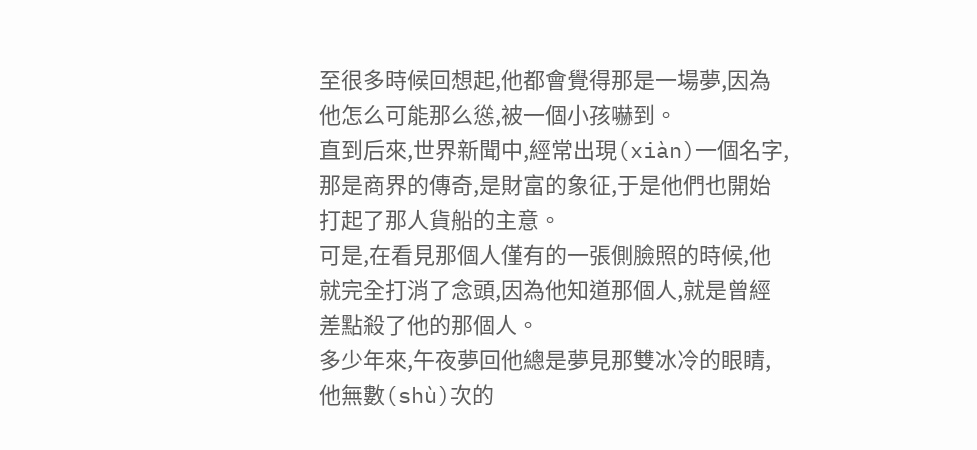至很多時候回想起,他都會覺得那是一場夢,因為他怎么可能那么慫,被一個小孩嚇到。
直到后來,世界新聞中,經常出現(xiàn)一個名字,那是商界的傳奇,是財富的象征,于是他們也開始打起了那人貨船的主意。
可是,在看見那個人僅有的一張側臉照的時候,他就完全打消了念頭,因為他知道那個人,就是曾經差點殺了他的那個人。
多少年來,午夜夢回他總是夢見那雙冰冷的眼睛,他無數(shù)次的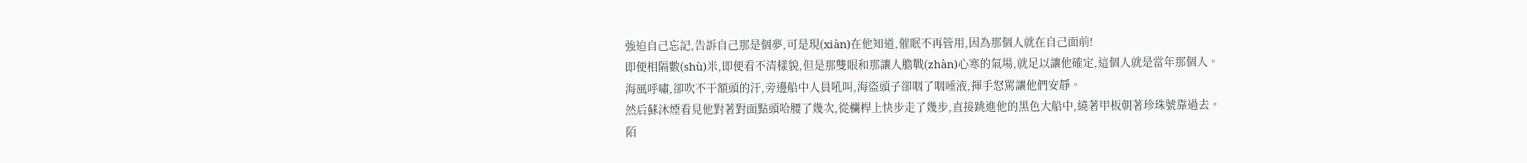強迫自己忘記,告訴自己那是個夢,可是現(xiàn)在他知道,催眠不再管用,因為那個人就在自己面前!
即便相隔數(shù)米,即便看不清樣貌,但是那雙眼和那讓人膽戰(zhàn)心寒的氣場,就足以讓他確定,這個人就是當年那個人。
海風呼嘯,卻吹不干額頭的汗,旁邊船中人員吼叫,海盜頭子卻咽了咽唾液,揮手怒罵讓他們安靜。
然后蘇沐煙看見他對著對面點頭哈腰了幾次,從欄桿上快步走了幾步,直接跳進他的黑色大船中,繞著甲板朝著珍珠號靠過去。
陌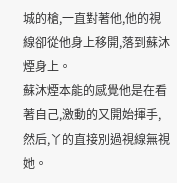城的槍,一直對著他,他的視線卻從他身上移開,落到蘇沐煙身上。
蘇沐煙本能的感覺他是在看著自己,激動的又開始揮手,然后,丫的直接別過視線無視她。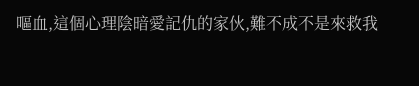嘔血,這個心理陰暗愛記仇的家伙,難不成不是來救我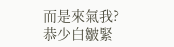而是來氣我?
恭少白皺緊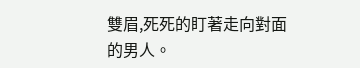雙眉,死死的盯著走向對面的男人。